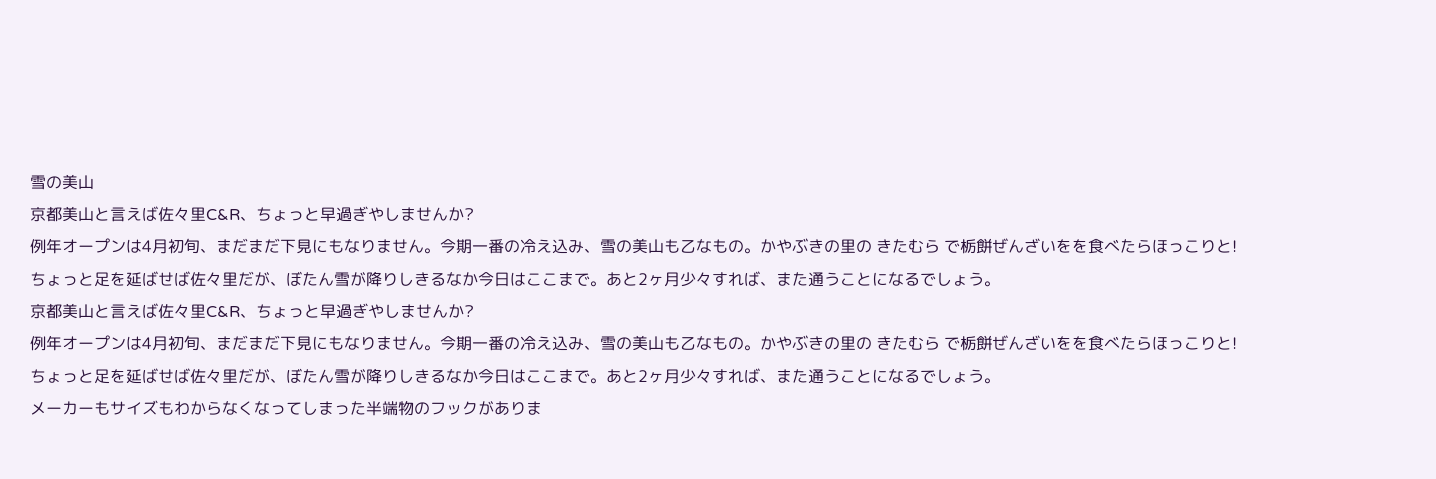雪の美山
京都美山と言えば佐々里C&R、ちょっと早過ぎやしませんか?
例年オープンは4月初旬、まだまだ下見にもなりません。今期一番の冷え込み、雪の美山も乙なもの。かやぶきの里の きたむら で栃餅ぜんざいをを食べたらほっこりと!
ちょっと足を延ばせば佐々里だが、ぼたん雪が降りしきるなか今日はここまで。あと2ヶ月少々すれば、また通うことになるでしょう。
京都美山と言えば佐々里C&R、ちょっと早過ぎやしませんか?
例年オープンは4月初旬、まだまだ下見にもなりません。今期一番の冷え込み、雪の美山も乙なもの。かやぶきの里の きたむら で栃餅ぜんざいをを食べたらほっこりと!
ちょっと足を延ばせば佐々里だが、ぼたん雪が降りしきるなか今日はここまで。あと2ヶ月少々すれば、また通うことになるでしょう。
メーカーもサイズもわからなくなってしまった半端物のフックがありま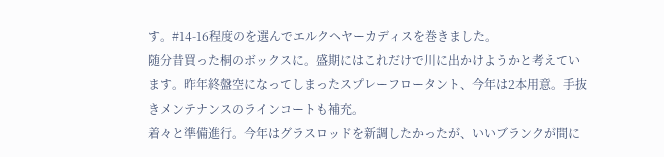す。#14-16程度のを選んでエルクヘヤーカディスを巻きました。
随分昔買った桐のボックスに。盛期にはこれだけで川に出かけようかと考えています。昨年終盤空になってしまったスプレーフロータント、今年は2本用意。手抜きメンテナンスのラインコートも補充。
着々と準備進行。今年はグラスロッドを新調したかったが、いいブランクが間に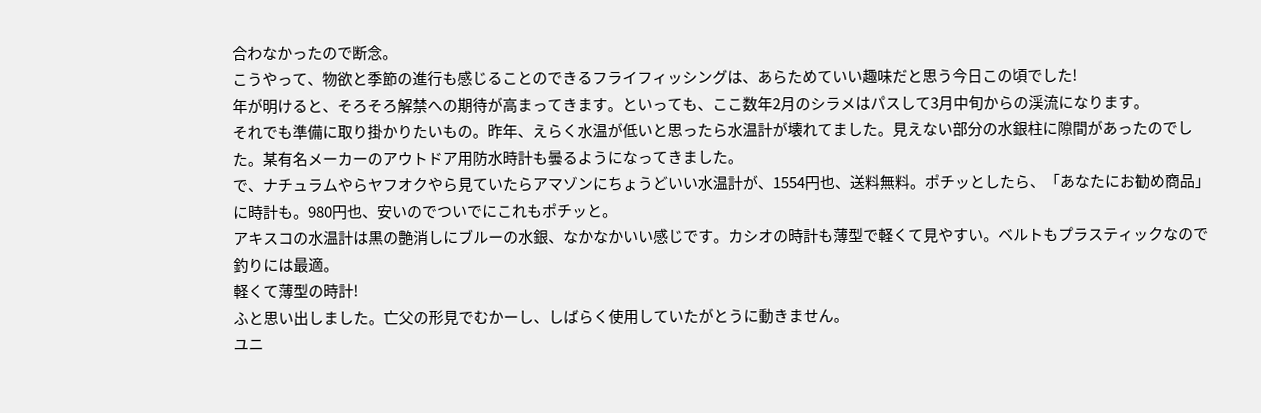合わなかったので断念。
こうやって、物欲と季節の進行も感じることのできるフライフィッシングは、あらためていい趣味だと思う今日この頃でした!
年が明けると、そろそろ解禁への期待が高まってきます。といっても、ここ数年2月のシラメはパスして3月中旬からの渓流になります。
それでも準備に取り掛かりたいもの。昨年、えらく水温が低いと思ったら水温計が壊れてました。見えない部分の水銀柱に隙間があったのでした。某有名メーカーのアウトドア用防水時計も曇るようになってきました。
で、ナチュラムやらヤフオクやら見ていたらアマゾンにちょうどいい水温計が、1554円也、送料無料。ポチッとしたら、「あなたにお勧め商品」に時計も。980円也、安いのでついでにこれもポチッと。
アキスコの水温計は黒の艶消しにブルーの水銀、なかなかいい感じです。カシオの時計も薄型で軽くて見やすい。ベルトもプラスティックなので釣りには最適。
軽くて薄型の時計!
ふと思い出しました。亡父の形見でむかーし、しばらく使用していたがとうに動きません。
ユニ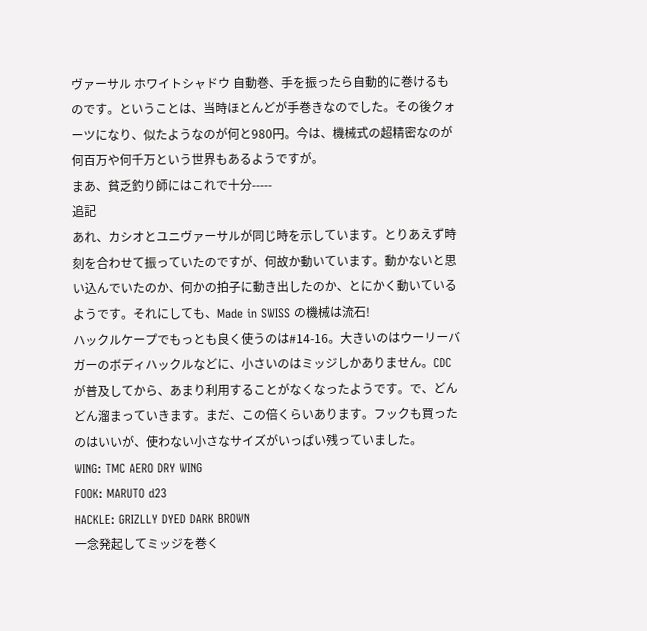ヴァーサル ホワイトシャドウ 自動巻、手を振ったら自動的に巻けるものです。ということは、当時ほとんどが手巻きなのでした。その後クォーツになり、似たようなのが何と980円。今は、機械式の超精密なのが何百万や何千万という世界もあるようですが。
まあ、貧乏釣り師にはこれで十分-----
追記
あれ、カシオとユニヴァーサルが同じ時を示しています。とりあえず時刻を合わせて振っていたのですが、何故か動いています。動かないと思い込んでいたのか、何かの拍子に動き出したのか、とにかく動いているようです。それにしても、Made in SWISS の機械は流石!
ハックルケープでもっとも良く使うのは#14-16。大きいのはウーリーバガーのボディハックルなどに、小さいのはミッジしかありません。CDCが普及してから、あまり利用することがなくなったようです。で、どんどん溜まっていきます。まだ、この倍くらいあります。フックも買ったのはいいが、使わない小さなサイズがいっぱい残っていました。
WING: TMC AERO DRY WING
FOOK: MARUTO d23
HACKLE: GRIZLLY DYED DARK BROWN
一念発起してミッジを巻く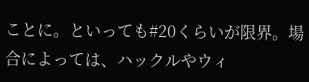ことに。といっても#20くらいが限界。場合によっては、ハックルやウィ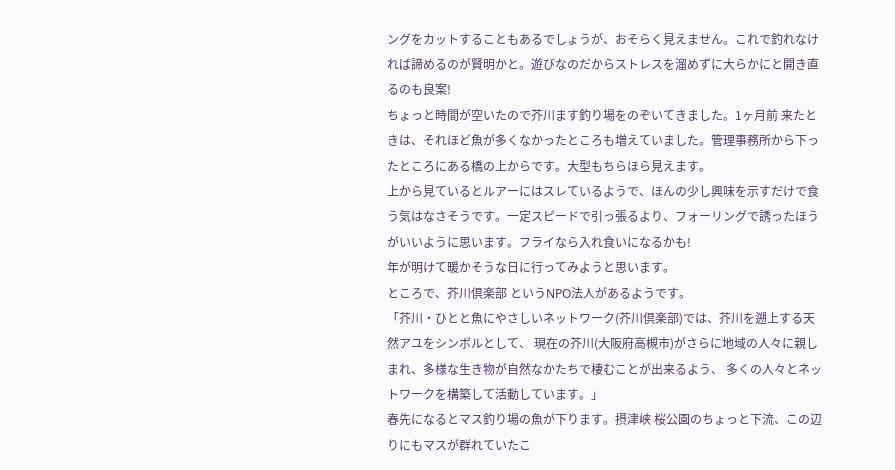ングをカットすることもあるでしょうが、おそらく見えません。これで釣れなければ諦めるのが賢明かと。遊びなのだからストレスを溜めずに大らかにと開き直るのも良案!
ちょっと時間が空いたので芥川ます釣り場をのぞいてきました。1ヶ月前 来たときは、それほど魚が多くなかったところも増えていました。管理事務所から下ったところにある橋の上からです。大型もちらほら見えます。
上から見ているとルアーにはスレているようで、ほんの少し興味を示すだけで食う気はなさそうです。一定スピードで引っ張るより、フォーリングで誘ったほうがいいように思います。フライなら入れ食いになるかも!
年が明けて暖かそうな日に行ってみようと思います。
ところで、芥川倶楽部 というNPO法人があるようです。
「芥川・ひとと魚にやさしいネットワーク(芥川倶楽部)では、芥川を遡上する天然アユをシンボルとして、 現在の芥川(大阪府高槻市)がさらに地域の人々に親しまれ、多様な生き物が自然なかたちで棲むことが出来るよう、 多くの人々とネットワークを構築して活動しています。」
春先になるとマス釣り場の魚が下ります。摂津峡 桜公園のちょっと下流、この辺りにもマスが群れていたこ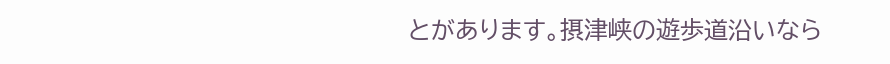とがあります。摂津峡の遊歩道沿いなら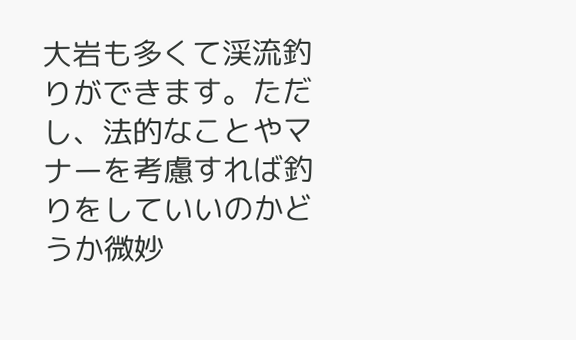大岩も多くて渓流釣りができます。ただし、法的なことやマナーを考慮すれば釣りをしていいのかどうか微妙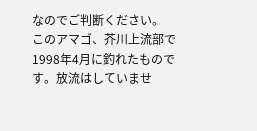なのでご判断ください。
このアマゴ、芥川上流部で1998年4月に釣れたものです。放流はしていませ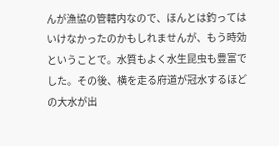んが漁協の管轄内なので、ほんとは釣ってはいけなかったのかもしれませんが、もう時効ということで。水質もよく水生昆虫も豊富でした。その後、横を走る府道が冠水するほどの大水が出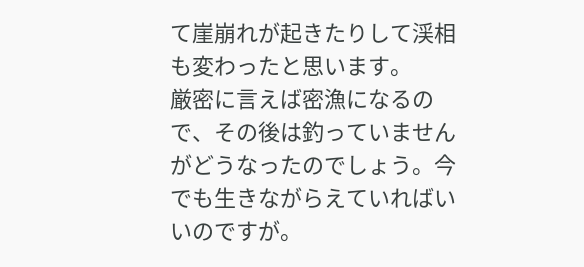て崖崩れが起きたりして渓相も変わったと思います。
厳密に言えば密漁になるので、その後は釣っていませんがどうなったのでしょう。今でも生きながらえていればいいのですが。